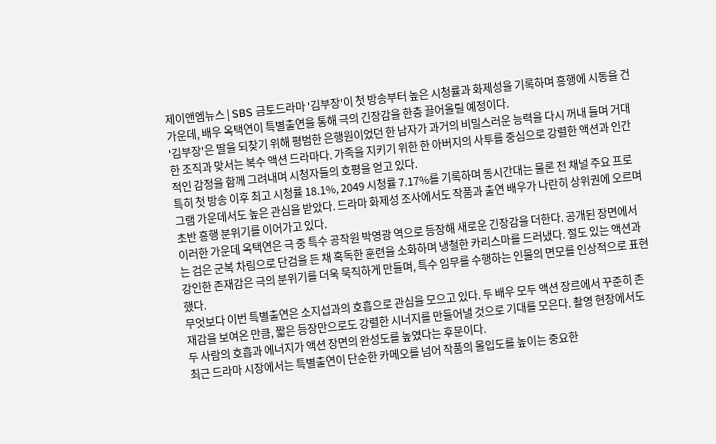제이앤엠뉴스 | SBS 금토드라마 '김부장'이 첫 방송부터 높은 시청률과 화제성을 기록하며 흥행에 시동을 건 가운데, 배우 옥택연이 특별출연을 통해 극의 긴장감을 한층 끌어올릴 예정이다.
'김부장'은 딸을 되찾기 위해 평범한 은행원이었던 한 남자가 과거의 비밀스러운 능력을 다시 꺼내 들며 거대한 조직과 맞서는 복수 액션 드라마다. 가족을 지키기 위한 한 아버지의 사투를 중심으로 강렬한 액션과 인간적인 감정을 함께 그려내며 시청자들의 호평을 얻고 있다.
특히 첫 방송 이후 최고 시청률 18.1%, 2049 시청률 7.17%를 기록하며 동시간대는 물론 전 채널 주요 프로그램 가운데서도 높은 관심을 받았다. 드라마 화제성 조사에서도 작품과 출연 배우가 나란히 상위권에 오르며 초반 흥행 분위기를 이어가고 있다.
이러한 가운데 옥택연은 극 중 특수 공작원 박영광 역으로 등장해 새로운 긴장감을 더한다. 공개된 장면에서는 검은 군복 차림으로 단검을 든 채 혹독한 훈련을 소화하며 냉철한 카리스마를 드러냈다. 절도 있는 액션과 강인한 존재감은 극의 분위기를 더욱 묵직하게 만들며, 특수 임무를 수행하는 인물의 면모를 인상적으로 표현했다.
무엇보다 이번 특별출연은 소지섭과의 호흡으로 관심을 모으고 있다. 두 배우 모두 액션 장르에서 꾸준히 존재감을 보여온 만큼, 짧은 등장만으로도 강렬한 시너지를 만들어낼 것으로 기대를 모은다. 촬영 현장에서도 두 사람의 호흡과 에너지가 액션 장면의 완성도를 높였다는 후문이다.
최근 드라마 시장에서는 특별출연이 단순한 카메오를 넘어 작품의 몰입도를 높이는 중요한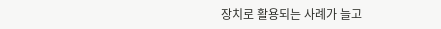장치로 활용되는 사례가 늘고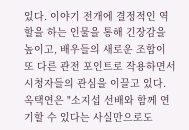있다. 이야기 전개에 결정적인 역할을 하는 인물을 통해 긴장감을 높이고, 배우들의 새로운 조합이 또 다른 관전 포인트로 작용하면서 시청자들의 관심을 이끌고 있다.
옥택연은 "소지섭 선배와 함께 연기할 수 있다는 사실만으로도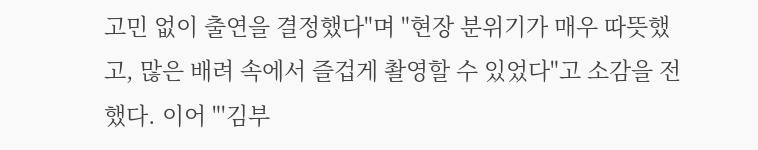고민 없이 출연을 결정했다"며 "현장 분위기가 매우 따뜻했고, 많은 배려 속에서 즐겁게 촬영할 수 있었다"고 소감을 전했다. 이어 "'김부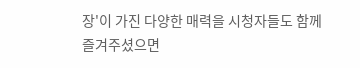장'이 가진 다양한 매력을 시청자들도 함께 즐겨주셨으면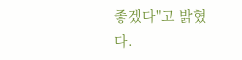좋겠다"고 밝혔다.